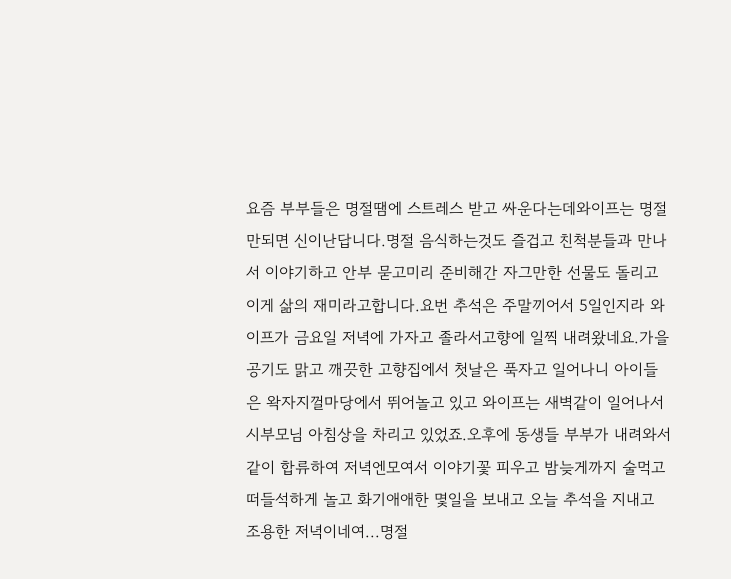요즘 부부들은 명절땜에 스트레스 받고 싸운다는데와이프는 명절만되면 신이난답니다.명절 음식하는것도 즐겁고 친척분들과 만나서 이야기하고 안부 묻고미리 준비해간 자그만한 선물도 돌리고 이게 삶의 재미라고합니다.요번 추석은 주말끼어서 5일인지라 와이프가 금요일 저녁에 가자고 졸라서고향에 일찍 내려왔네요.가을 공기도 맑고 깨끗한 고향집에서 첫날은 푹자고 일어나니 아이들은 왁자지껄마당에서 뛰어놀고 있고 와이프는 새벽같이 일어나서 시부모님 아침상을 차리고 있었죠.오후에 동생들 부부가 내려와서 같이 합류하여 저녁엔모여서 이야기꽃 피우고 밤늦게까지 술먹고 떠들석하게 놀고 화기애애한 몇일을 보내고 오늘 추석을 지내고 조용한 저녁이네여...명절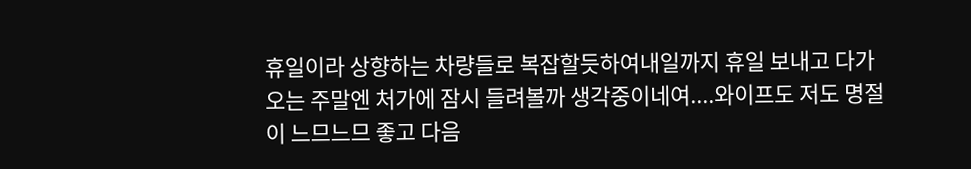휴일이라 상향하는 차량들로 복잡할듯하여내일까지 휴일 보내고 다가오는 주말엔 처가에 잠시 들려볼까 생각중이네여....와이프도 저도 명절이 느므느므 좋고 다음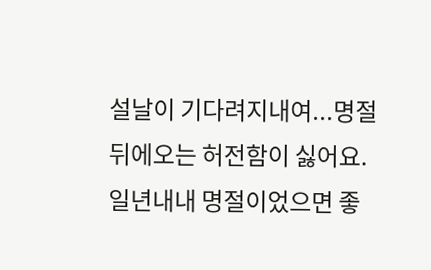설날이 기다려지내여...명절 뒤에오는 허전함이 싫어요.일년내내 명절이었으면 좋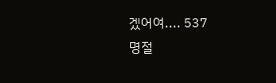겠어여.... 537
명절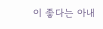이 좋다는 아내